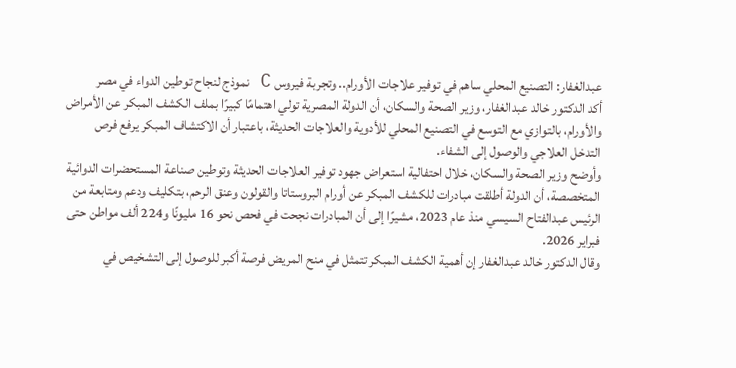عبدالغفار: التصنيع المحلي ساهم في توفير علاجات الأورام.. وتجربة فيروس C نموذج لنجاح توطين الدواء في مصر
أكد الدكتور خالد عبدالغفار، وزير الصحة والسكان، أن الدولة المصرية تولي اهتمامًا كبيرًا بملف الكشف المبكر عن الأمراض والأورام، بالتوازي مع التوسع في التصنيع المحلي للأدوية والعلاجات الحديثة، باعتبار أن الاكتشاف المبكر يرفع فرص التدخل العلاجي والوصول إلى الشفاء.
وأوضح وزير الصحة والسكان، خلال احتفالية استعراض جهود توفير العلاجات الحديثة وتوطين صناعة المستحضرات الدوائية المتخصصة، أن الدولة أطلقت مبادرات للكشف المبكر عن أورام البروستاتا والقولون وعنق الرحم، بتكليف ودعم ومتابعة من الرئيس عبدالفتاح السيسي منذ عام 2023، مشيرًا إلى أن المبادرات نجحت في فحص نحو 16 مليونًا و224 ألف مواطن حتى فبراير 2026.
وقال الدكتور خالد عبدالغفار إن أهمية الكشف المبكر تتمثل في منح المريض فرصة أكبر للوصول إلى التشخيص في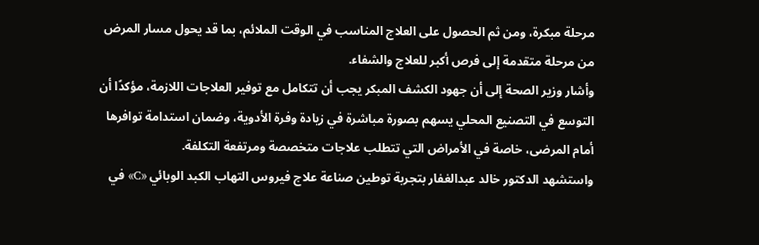مرحلة مبكرة، ومن ثم الحصول على العلاج المناسب في الوقت الملائم، بما قد يحول مسار المرض من مرحلة متقدمة إلى فرص أكبر للعلاج والشفاء.
وأشار وزير الصحة إلى أن جهود الكشف المبكر يجب أن تتكامل مع توفير العلاجات اللازمة، مؤكدًا أن التوسع في التصنيع المحلي يسهم بصورة مباشرة في زيادة وفرة الأدوية، وضمان استدامة توافرها أمام المرضى، خاصة في الأمراض التي تتطلب علاجات متخصصة ومرتفعة التكلفة.
واستشهد الدكتور خالد عبدالغفار بتجربة توطين صناعة علاج فيروس التهاب الكبد الوبائي «C» في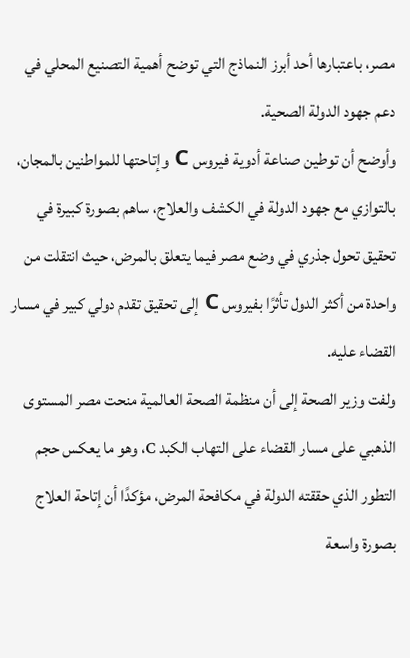مصر، باعتبارها أحد أبرز النماذج التي توضح أهمية التصنيع المحلي في دعم جهود الدولة الصحية.
وأوضح أن توطين صناعة أدوية فيروس C وإتاحتها للمواطنين بالمجان، بالتوازي مع جهود الدولة في الكشف والعلاج، ساهم بصورة كبيرة في تحقيق تحول جذري في وضع مصر فيما يتعلق بالمرض، حيث انتقلت من واحدة من أكثر الدول تأثرًا بفيروس C إلى تحقيق تقدم دولي كبير في مسار القضاء عليه.
ولفت وزير الصحة إلى أن منظمة الصحة العالمية منحت مصر المستوى الذهبي على مسار القضاء على التهاب الكبد C، وهو ما يعكس حجم التطور الذي حققته الدولة في مكافحة المرض، مؤكدًا أن إتاحة العلاج بصورة واسعة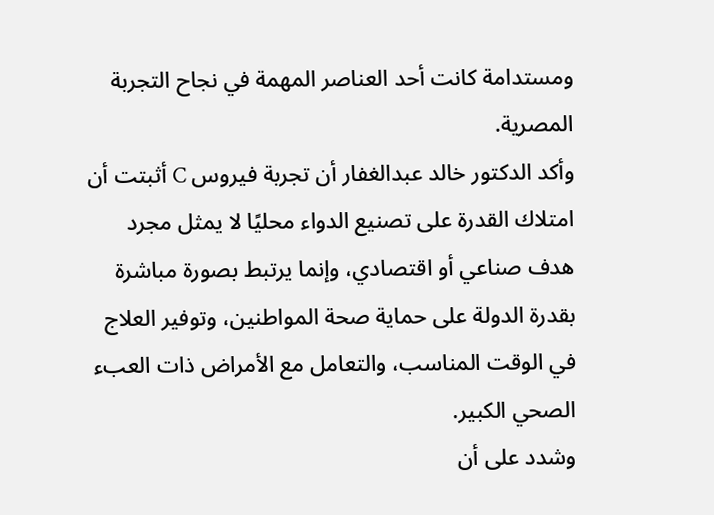ومستدامة كانت أحد العناصر المهمة في نجاح التجربة المصرية.
وأكد الدكتور خالد عبدالغفار أن تجربة فيروس C أثبتت أن امتلاك القدرة على تصنيع الدواء محليًا لا يمثل مجرد هدف صناعي أو اقتصادي، وإنما يرتبط بصورة مباشرة بقدرة الدولة على حماية صحة المواطنين، وتوفير العلاج في الوقت المناسب، والتعامل مع الأمراض ذات العبء الصحي الكبير.
وشدد على أن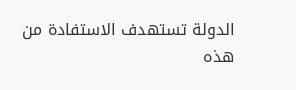الدولة تستهدف الاستفادة من هذه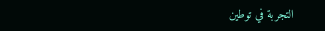التجربة في توطين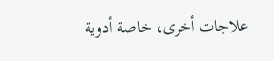علاجات أخرى، خاصة أدوية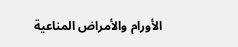الأورام والأمراض المناعية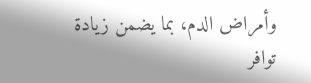وأمراض الدم، بما يضمن زيادة توافر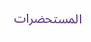المستحضرات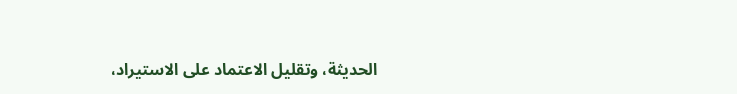الحديثة، وتقليل الاعتماد على الاستيراد،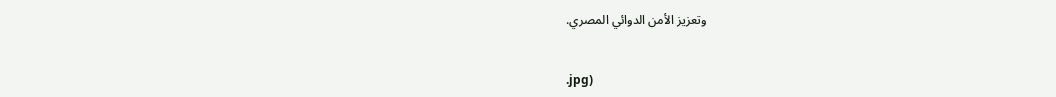وتعزيز الأمن الدوائي المصري.


.jpg)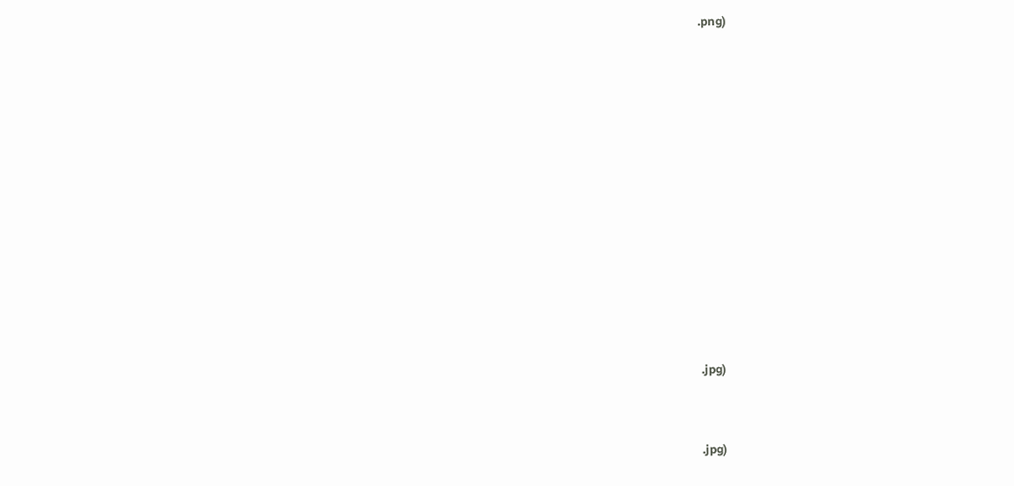.png)












.jpg)


.jpg)